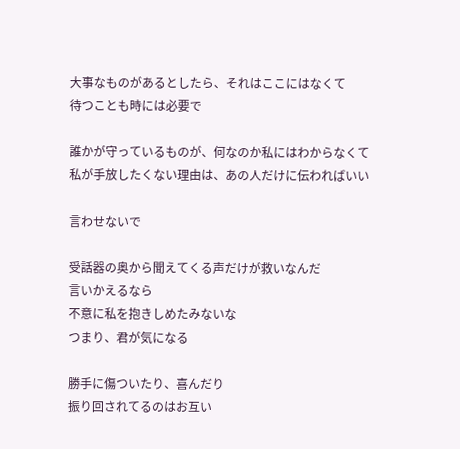大事なものがあるとしたら、それはここにはなくて
待つことも時には必要で

誰かが守っているものが、何なのか私にはわからなくて
私が手放したくない理由は、あの人だけに伝わればいい

言わせないで

受話器の奥から聞えてくる声だけが救いなんだ
言いかえるなら
不意に私を抱きしめたみないな
つまり、君が気になる

勝手に傷ついたり、喜んだり
振り回されてるのはお互い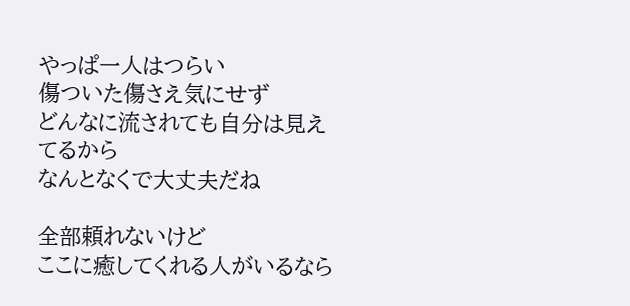やっぱ一人はつらい
傷ついた傷さえ気にせず
どんなに流されても自分は見えてるから
なんとなくで大丈夫だね

全部頼れないけど
ここに癒してくれる人がいるなら